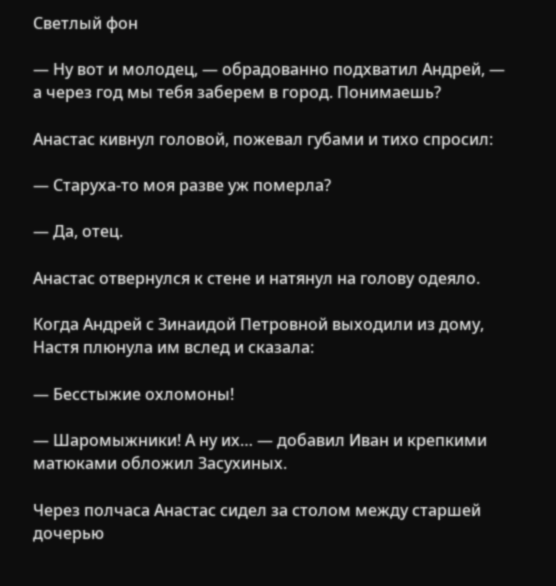Светлый фон

— Ну вот и молодец, — обрадованно подхватил Андрей, — а через год мы тебя заберем в город. Понимаешь?

Анастас кивнул головой, пожевал губами и тихо спросил:

— Старуха-то моя разве уж померла?

— Да, отец.

Анастас отвернулся к стене и натянул на голову одеяло.

Когда Андрей с Зинаидой Петровной выходили из дому, Настя плюнула им вслед и сказала:

— Бесстыжие охломоны!

— Шаромыжники! А ну их… — добавил Иван и крепкими матюками обложил Засухиных.

Через полчаса Анастас сидел за столом между старшей дочерью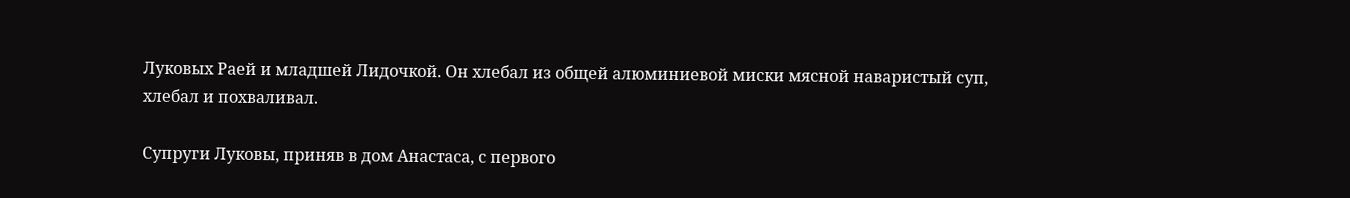Луковых Раей и младшей Лидочкой. Он хлебал из общей алюминиевой миски мясной наваристый суп, хлебал и похваливал.

Супруги Луковы, приняв в дом Анастаса, с первого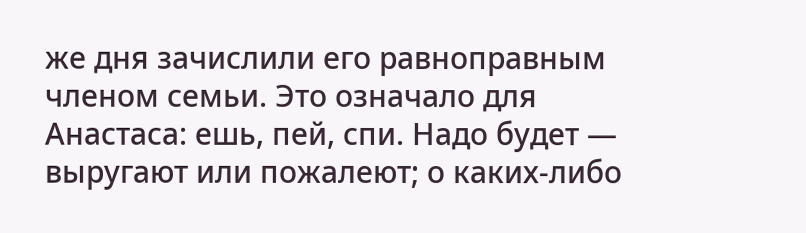же дня зачислили его равноправным членом семьи. Это означало для Анастаса: ешь, пей, спи. Надо будет — выругают или пожалеют; о каких-либо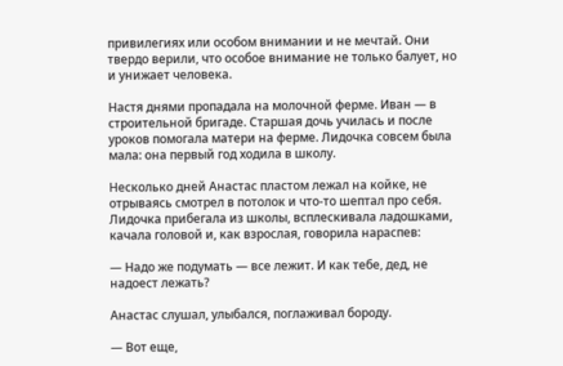привилегиях или особом внимании и не мечтай. Они твердо верили, что особое внимание не только балует, но и унижает человека.

Настя днями пропадала на молочной ферме. Иван — в строительной бригаде. Старшая дочь училась и после уроков помогала матери на ферме. Лидочка совсем была мала: она первый год ходила в школу.

Несколько дней Анастас пластом лежал на койке, не отрываясь смотрел в потолок и что-то шептал про себя. Лидочка прибегала из школы, всплескивала ладошками, качала головой и, как взрослая, говорила нараспев:

— Надо же подумать — все лежит. И как тебе, дед, не надоест лежать?

Анастас слушал, улыбался, поглаживал бороду.

— Вот еще,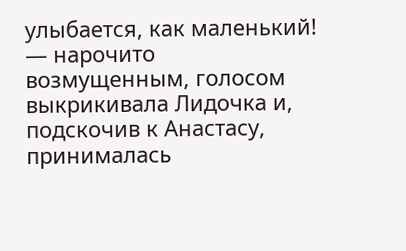улыбается, как маленький! — нарочито возмущенным, голосом выкрикивала Лидочка и, подскочив к Анастасу, принималась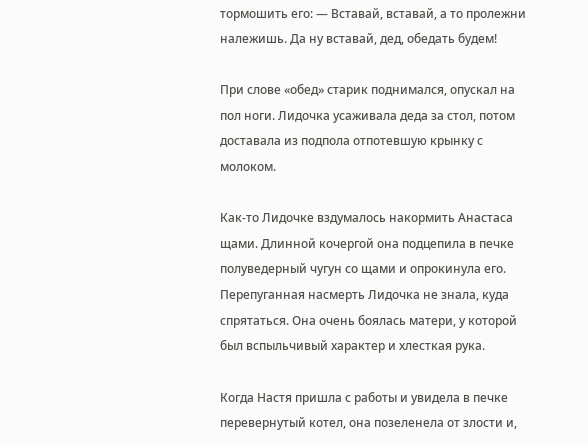тормошить его: — Вставай, вставай, а то пролежни належишь. Да ну вставай, дед, обедать будем!

При слове «обед» старик поднимался, опускал на пол ноги. Лидочка усаживала деда за стол, потом доставала из подпола отпотевшую крынку с молоком.

Как-то Лидочке вздумалось накормить Анастаса щами. Длинной кочергой она подцепила в печке полуведерный чугун со щами и опрокинула его. Перепуганная насмерть Лидочка не знала, куда спрятаться. Она очень боялась матери, у которой был вспыльчивый характер и хлесткая рука.

Когда Настя пришла с работы и увидела в печке перевернутый котел, она позеленела от злости и,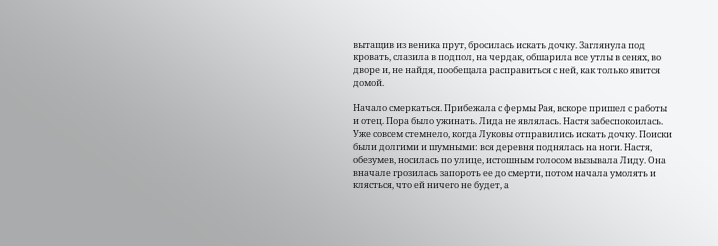вытащив из веника прут, бросилась искать дочку. Заглянула под кровать, слазила в подпол, на чердак, обшарила все утлы в сенях, во дворе и, не найдя, пообещала расправиться с ней, как только явится домой.

Начало смеркаться. Прибежала с фермы Рая, вскоре пришел с работы и отец. Пора было ужинать. Лида не являлась. Настя забеспокоилась. Уже совсем стемнело, когда Луковы отправились искать дочку. Поиски были долгими и шумными: вся деревня поднялась на ноги. Настя, обезумев, носилась по улице, истошным голосом вызывала Лиду. Она вначале грозилась запороть ее до смерти, потом начала умолять и клясться, что ей ничего не будет, а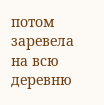потом заревела на всю деревню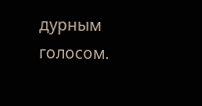дурным голосом.